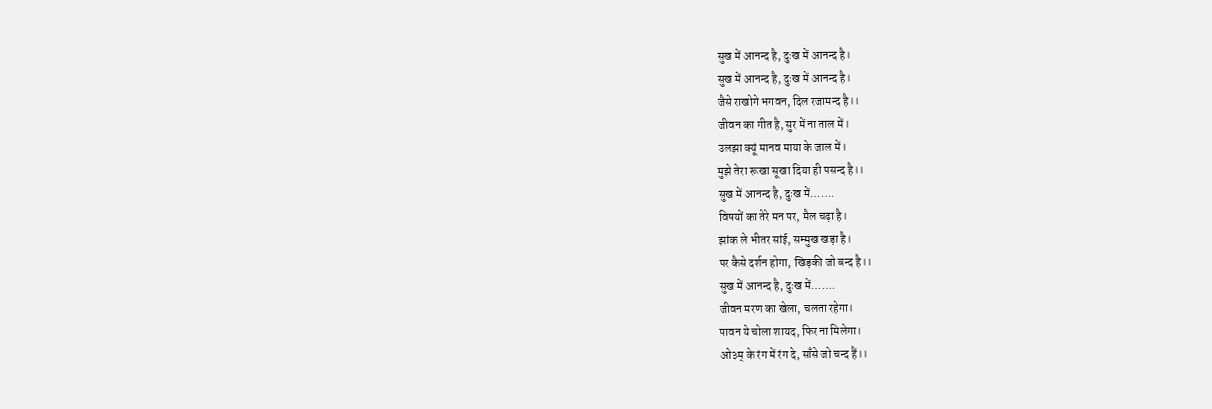सुख में आनन्द है, दुःख में आनन्द है।
सुख में आनन्द है, दुःख में आनन्द है।
जैसे राखोगे भगवन, दिल रजामन्द है।।
जीवन का गीत है, सुर में ना ताल में।
उलझा क्यूं मानव माया के जाल में।
मुझे तेरा रूखा सूखा दिया ही पसन्द है।।
सुख में आनन्द है, दुःख में…….
विषयों का तेरे मन पर, मैल चढ़ा है।
झांक ले भीतर सांई, सम्मुख खड़ा है।
पर कैसे दर्शन होगा, खिड़की जो बन्द है।।
सुख में आनन्द है, दुःख में…….
जीवन मरण का खेला, चलता रहेगा।
पावन ये चोला शायद, फिर ना मिलेगा।
ओ३म् के रंग में रंग दे, साँसे जो चन्द हैं।।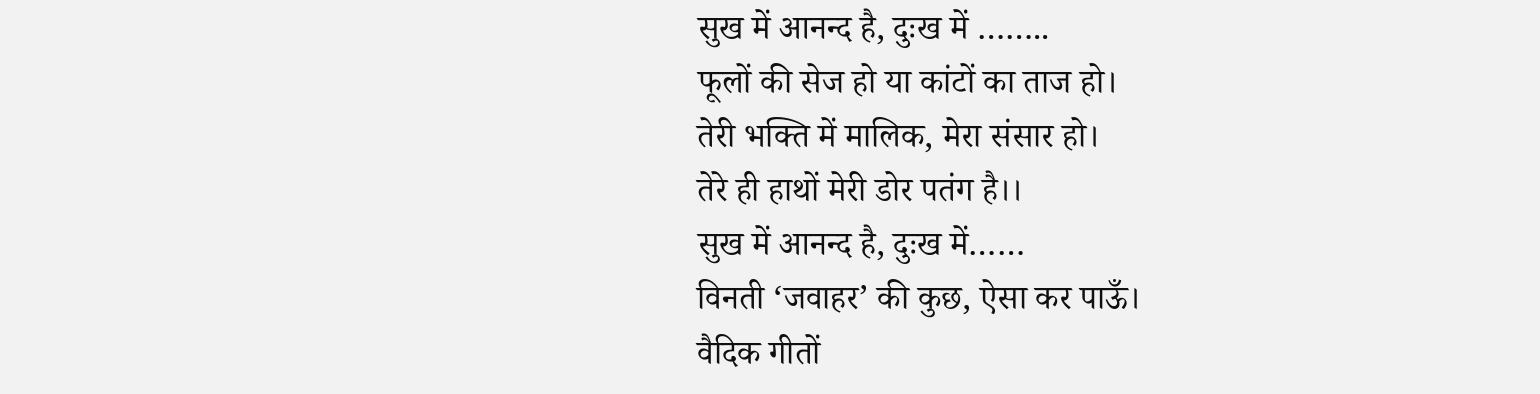सुख में आनन्द है, दुःख में ……..
फूलों की सेज हो या कांटों का ताज हो।
तेरी भक्ति में मालिक, मेरा संसार हो।
तेरे ही हाथों मेरी डोर पतंग है।।
सुख में आनन्द है, दुःख में……
विनती ‘जवाहर’ की कुछ, ऐसा कर पाऊँ।
वैदिक गीतों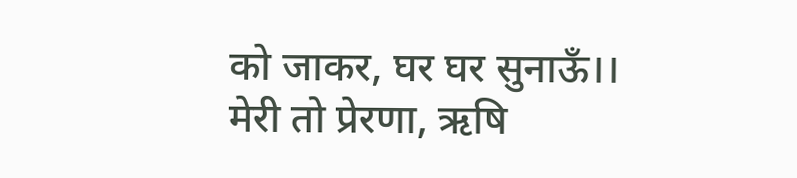को जाकर, घर घर सुनाऊँ।।
मेरी तो प्रेरणा, ऋषि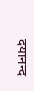दयानन्द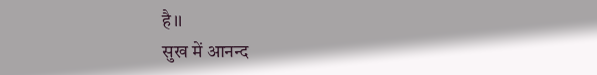है।।
सुख में आनन्द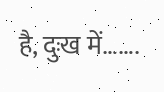है, दुःख में…….